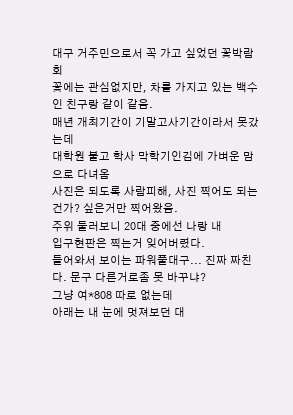대구 거주민으로서 꼭 가고 싶었던 꽃박람회
꽃에는 관심없지만, 차를 가지고 있는 백수인 친구랑 같이 같음.
매년 개최기간이 기말고사기간이라서 못갔는데
대학원 붙고 학사 막학기인김에 가벼운 맘으로 다녀옴
사진은 되도록 사람피해, 사진 찍어도 되는건가? 싶은거만 찍어왔음.
주위 둘러보니 20대 중에선 나랑 내
입구현판은 찍는거 잊어버렸다.
들어와서 보이는 파워풀대구... 진짜 짜친다. 문구 다른거로좀 못 바꾸냐?
그냥 여*808 따로 없는데
아래는 내 눈에 멋져보던 대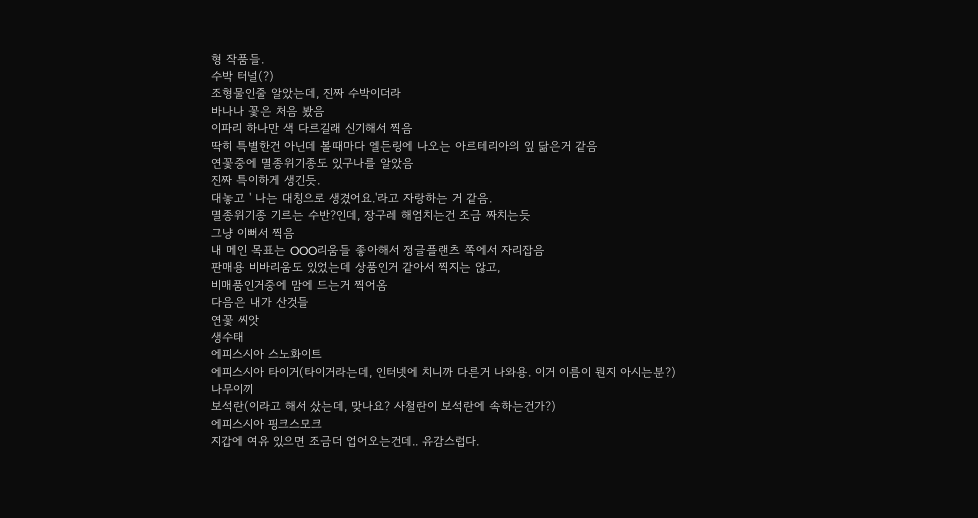형 작품들.
수박 터널(?)
조형물인줄 알았는데, 진짜 수박이더라
바나나 꽃은 처음 봤음
이파리 하나만 색 다르길래 신기해서 찍음
딱히 특별한건 아닌데 볼때마다 엘든링에 나오는 아르테리아의 잎 닮은거 같음
연꽃중에 멸종위기종도 있구나를 알았음
진짜 특이하게 생긴듯.
대놓고 ' 나는 대칭으로 생겼어요.'라고 자랑하는 거 같음.
멸종위기종 기르는 수반?인데, 장구레 해엄치는건 조금 짜치는듯
그냥 이뻐서 찍음
내 메인 목표는 OOO리움들 좋아해서 정글플랜츠 쪽에서 자리잡음
판매용 비바리움도 있었는데 상품인거 같아서 찍지는 않고,
비매품인거중에 맘에 드는거 찍어옴
다음은 내가 산것들
연꽃 씨앗
생수태
에피스시아 스노화이트
에피스시아 타이거(타이거라는데, 인터넷에 치니까 다른거 나와용. 이거 이름이 뭔지 아시는분?)
나무이끼
보석란(이라고 해서 샀는데, 맞나요? 사철란이 보석란에 속하는건가?)
에피스시아 핑크스모크
지갑에 여유 있으면 조금더 업어오는건데.. 유감스럽다.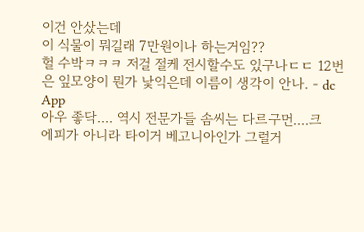이건 안샀는데
이 식물이 뭐길래 7만원이나 하는거임??
헐 수박ㅋㅋㅋ 저걸 절케 전시할수도 있구나ㄷㄷ 12번은 잎모양이 뭔가 낯익은데 이름이 생각이 안나. - dc App
아우 좋닥.... 역시 전문가들 솜씨는 다르구먼....크
에피가 아니라 타이거 베고니아인가 그럴거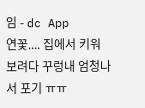임 - dc App
연꽃.... 집에서 키워보려다 꾸렁내 엄청나서 포기 ㅠㅠ